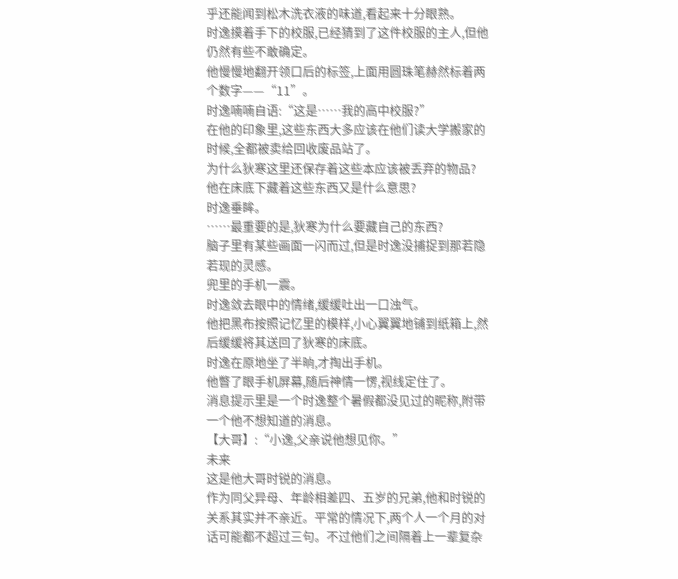乎还能闻到松木洗衣液的味道,看起来十分眼熟。
时逸摸着手下的校服,已经猜到了这件校服的主人,但他仍然有些不敢确定。
他慢慢地翻开领口后的标签,上面用圆珠笔赫然标着两个数字——“11”。
时逸喃喃自语:“这是……我的高中校服?”
在他的印象里,这些东西大多应该在他们读大学搬家的时候,全都被卖给回收废品站了。
为什么狄寒这里还保存着这些本应该被丢弃的物品?
他在床底下藏着这些东西又是什么意思?
时逸垂眸。
……最重要的是,狄寒为什么要藏自己的东西?
脑子里有某些画面一闪而过,但是时逸没捕捉到那若隐若现的灵感。
兜里的手机一震。
时逸敛去眼中的情绪,缓缓吐出一口浊气。
他把黑布按照记忆里的模样,小心翼翼地铺到纸箱上,然后缓缓将其送回了狄寒的床底。
时逸在原地坐了半晌,才掏出手机。
他瞥了眼手机屏幕,随后神情一愣,视线定住了。
消息提示里是一个时逸整个暑假都没见过的昵称,附带一个他不想知道的消息。
【大哥】:“小逸,父亲说他想见你。”
未来
这是他大哥时锐的消息。
作为同父异母、年龄相差四、五岁的兄弟,他和时锐的关系其实并不亲近。平常的情况下,两个人一个月的对话可能都不超过三句。不过他们之间隔着上一辈复杂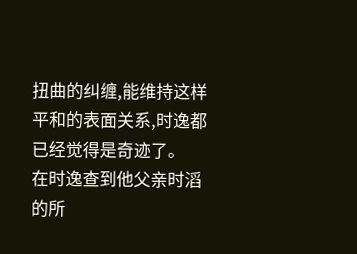扭曲的纠缠,能维持这样平和的表面关系,时逸都已经觉得是奇迹了。
在时逸查到他父亲时滔的所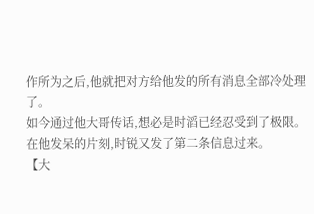作所为之后,他就把对方给他发的所有消息全部冷处理了。
如今通过他大哥传话,想必是时滔已经忍受到了极限。
在他发呆的片刻,时锐又发了第二条信息过来。
【大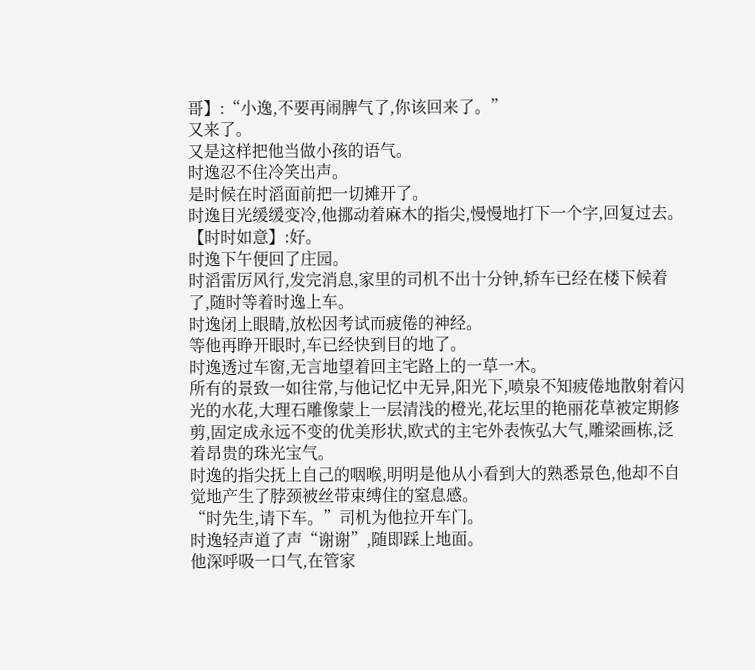哥】:“小逸,不要再闹脾气了,你该回来了。”
又来了。
又是这样把他当做小孩的语气。
时逸忍不住冷笑出声。
是时候在时滔面前把一切摊开了。
时逸目光缓缓变冷,他挪动着麻木的指尖,慢慢地打下一个字,回复过去。
【时时如意】:好。
时逸下午便回了庄园。
时滔雷厉风行,发完消息,家里的司机不出十分钟,轿车已经在楼下候着了,随时等着时逸上车。
时逸闭上眼睛,放松因考试而疲倦的神经。
等他再睁开眼时,车已经快到目的地了。
时逸透过车窗,无言地望着回主宅路上的一草一木。
所有的景致一如往常,与他记忆中无异,阳光下,喷泉不知疲倦地散射着闪光的水花,大理石雕像蒙上一层清浅的橙光,花坛里的艳丽花草被定期修剪,固定成永远不变的优美形状,欧式的主宅外表恢弘大气,雕梁画栋,泛着昂贵的珠光宝气。
时逸的指尖抚上自己的咽喉,明明是他从小看到大的熟悉景色,他却不自觉地产生了脖颈被丝带束缚住的窒息感。
“时先生,请下车。”司机为他拉开车门。
时逸轻声道了声“谢谢”,随即踩上地面。
他深呼吸一口气,在管家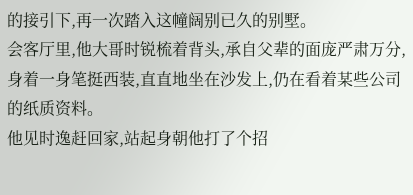的接引下,再一次踏入这幢阔别已久的别墅。
会客厅里,他大哥时锐梳着背头,承自父辈的面庞严肃万分,身着一身笔挺西装,直直地坐在沙发上,仍在看着某些公司的纸质资料。
他见时逸赶回家,站起身朝他打了个招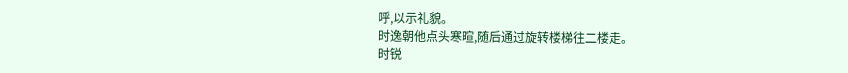呼,以示礼貌。
时逸朝他点头寒暄,随后通过旋转楼梯往二楼走。
时锐